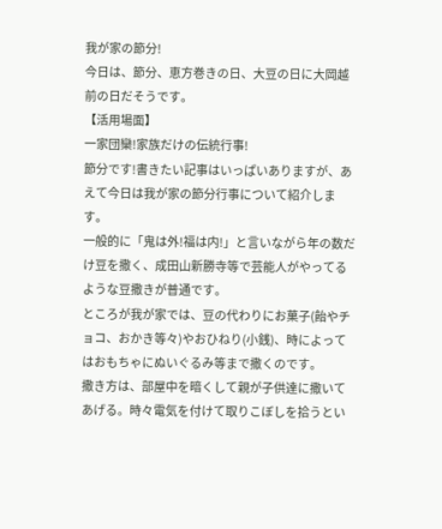我が家の節分!
今日は、節分、恵方巻きの日、大豆の日に大岡越前の日だそうです。
【活用場面】
一家団欒!家族だけの伝統行事!
節分です!書きたい記事はいっぱいありますが、あえて今日は我が家の節分行事について紹介します。
一般的に「鬼は外!福は内!」と言いながら年の数だけ豆を撒く、成田山新勝寺等で芸能人がやってるような豆撒きが普通です。
ところが我が家では、豆の代わりにお菓子(飴やチョコ、おかき等々)やおひねり(小銭)、時によってはおもちゃにぬいぐるみ等まで撒くのです。
撒き方は、部屋中を暗くして親が子供達に撒いてあげる。時々電気を付けて取りこぼしを拾うとい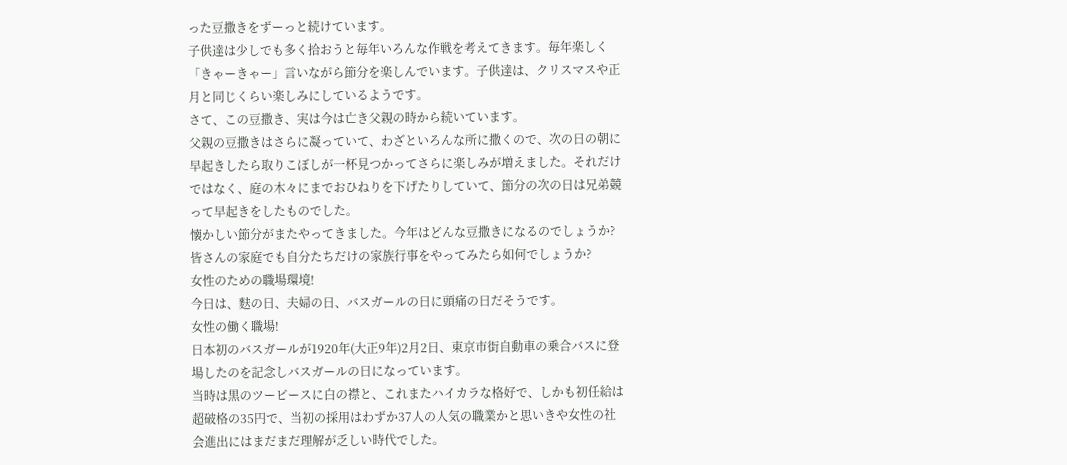った豆撒きをずーっと続けています。
子供達は少しでも多く拾おうと毎年いろんな作戦を考えてきます。毎年楽しく「きゃーきゃー」言いながら節分を楽しんでいます。子供達は、クリスマスや正月と同じくらい楽しみにしているようです。
さて、この豆撒き、実は今は亡き父親の時から続いています。
父親の豆撒きはさらに凝っていて、わざといろんな所に撒くので、次の日の朝に早起きしたら取りこぼしが一杯見つかってさらに楽しみが増えました。それだけではなく、庭の木々にまでおひねりを下げたりしていて、節分の次の日は兄弟競って早起きをしたものでした。
懐かしい節分がまたやってきました。今年はどんな豆撒きになるのでしょうか?
皆さんの家庭でも自分たちだけの家族行事をやってみたら如何でしょうか?
女性のための職場環境!
今日は、麩の日、夫婦の日、バスガールの日に頭痛の日だそうです。
女性の働く職場!
日本初のバスガールが1920年(大正9年)2月2日、東京市街自動車の乗合バスに登場したのを記念しバスガールの日になっています。
当時は黒のツーピースに白の襟と、これまたハイカラな格好で、しかも初任給は超破格の35円で、当初の採用はわずか37人の人気の職業かと思いきや女性の社会進出にはまだまだ理解が乏しい時代でした。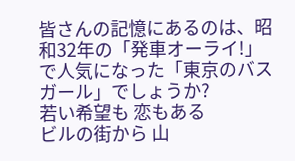皆さんの記憶にあるのは、昭和32年の「発車オーライ!」で人気になった「東京のバスガール」でしょうか?
若い希望も 恋もある
ビルの街から 山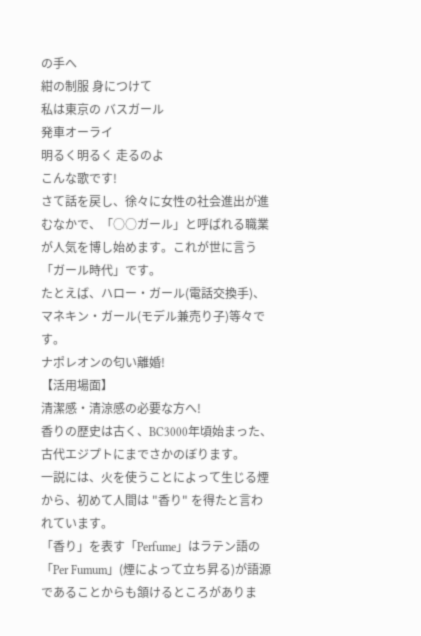の手へ
紺の制服 身につけて
私は東京の バスガール
発車オーライ
明るく明るく 走るのよ
こんな歌です!
さて話を戻し、徐々に女性の社会進出が進むなかで、「○○ガール」と呼ばれる職業が人気を博し始めます。これが世に言う「ガール時代」です。
たとえば、ハロー・ガール(電話交換手)、マネキン・ガール(モデル兼売り子)等々です。
ナポレオンの匂い離婚!
【活用場面】
清潔感・清涼感の必要な方へ!
香りの歴史は古く、BC3000年頃始まった、古代エジプトにまでさかのぼります。
一説には、火を使うことによって生じる煙から、初めて人間は "香り" を得たと言われています。
「香り」を表す「Perfume」はラテン語の「Per Fumum」(煙によって立ち昇る)が語源であることからも頷けるところがありま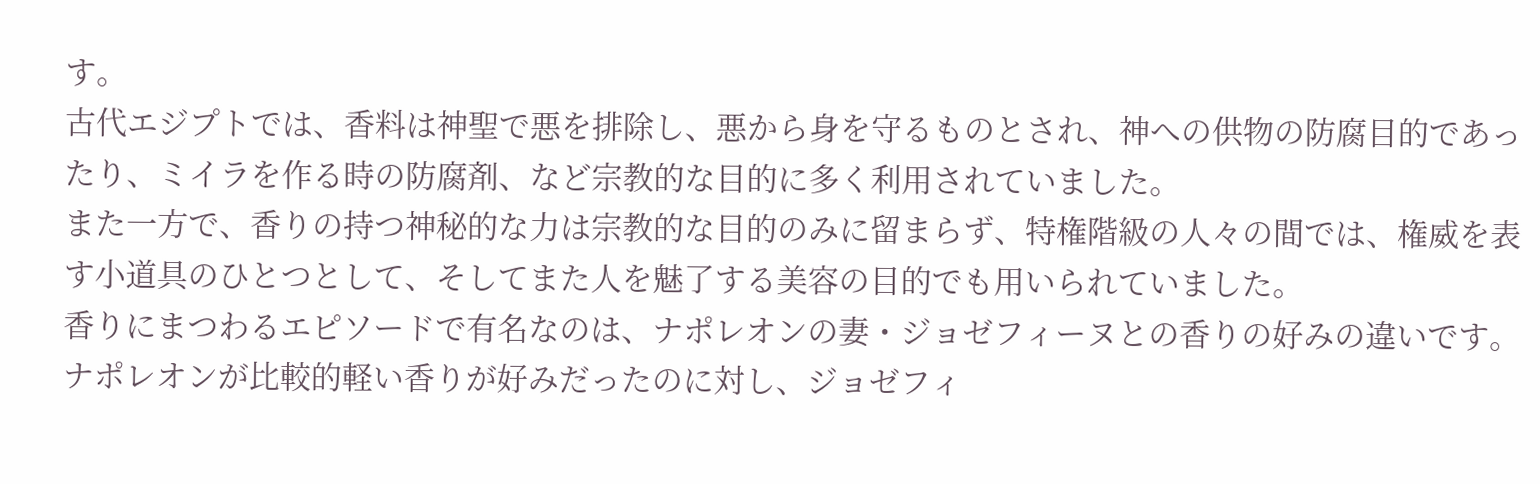す。
古代エジプトでは、香料は神聖で悪を排除し、悪から身を守るものとされ、神への供物の防腐目的であったり、ミイラを作る時の防腐剤、など宗教的な目的に多く利用されていました。
また一方で、香りの持つ神秘的な力は宗教的な目的のみに留まらず、特権階級の人々の間では、権威を表す小道具のひとつとして、そしてまた人を魅了する美容の目的でも用いられていました。
香りにまつわるエピソードで有名なのは、ナポレオンの妻・ジョゼフィーヌとの香りの好みの違いです。
ナポレオンが比較的軽い香りが好みだったのに対し、ジョゼフィ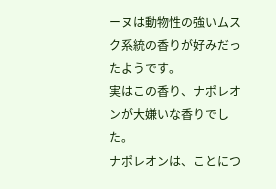ーヌは動物性の強いムスク系統の香りが好みだったようです。
実はこの香り、ナポレオンが大嫌いな香りでした。
ナポレオンは、ことにつ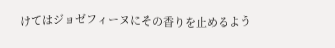けてはジョゼフィーヌにその香りを止めるよう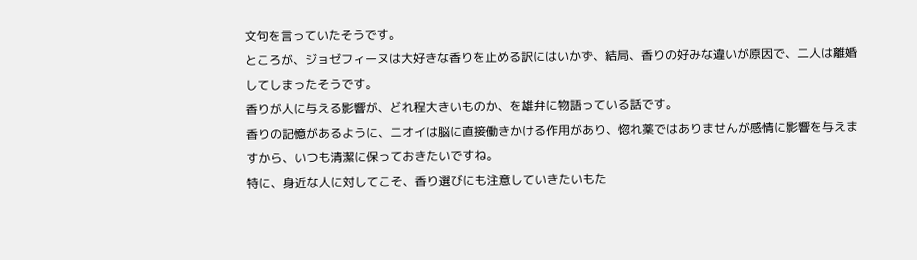文句を言っていたそうです。
ところが、ジョゼフィーヌは大好きな香りを止める訳にはいかず、結局、香りの好みな違いが原因で、二人は離婚してしまったそうです。
香りが人に与える影響が、どれ程大きいものか、を雄弁に物語っている話です。
香りの記憶があるように、ニオイは脳に直接働きかける作用があり、惚れ薬ではありませんが感情に影響を与えますから、いつも清潔に保っておきたいですね。
特に、身近な人に対してこそ、香り選びにも注意していきたいもた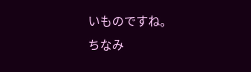いものですね。
ちなみ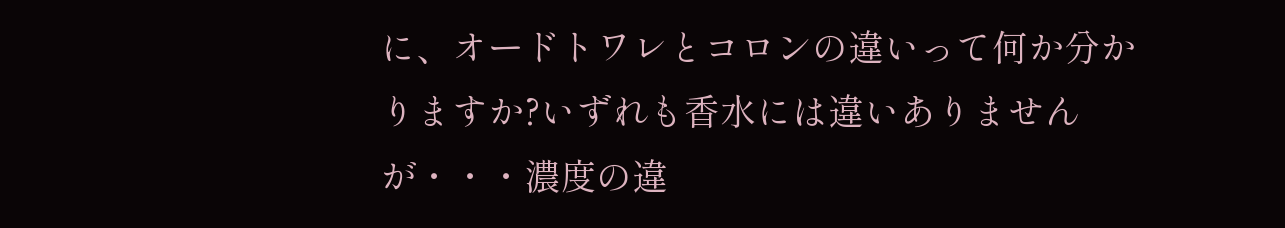に、オードトワレとコロンの違いって何か分かりますか?いずれも香水には違いありませんが・・・濃度の違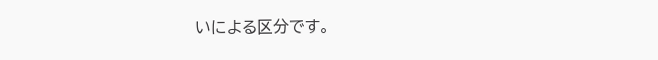いによる区分です。